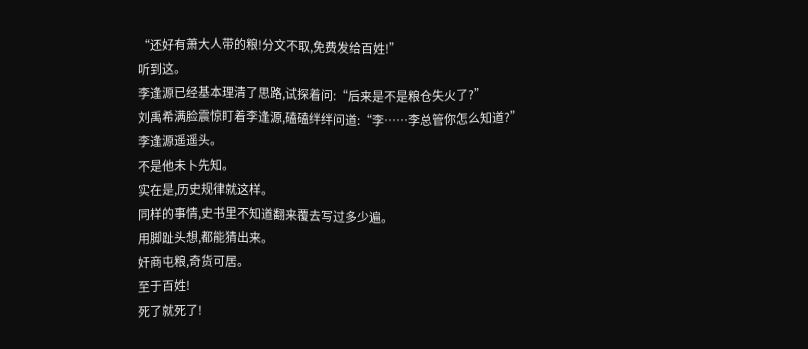“还好有萧大人带的粮!分文不取,免费发给百姓!”
听到这。
李逢源已经基本理清了思路,试探着问:“后来是不是粮仓失火了?”
刘禹希满脸震惊盯着李逢源,磕磕绊绊问道:“李……李总管你怎么知道?”
李逢源遥遥头。
不是他未卜先知。
实在是,历史规律就这样。
同样的事情,史书里不知道翻来覆去写过多少遍。
用脚趾头想,都能猜出来。
奸商屯粮,奇货可居。
至于百姓!
死了就死了!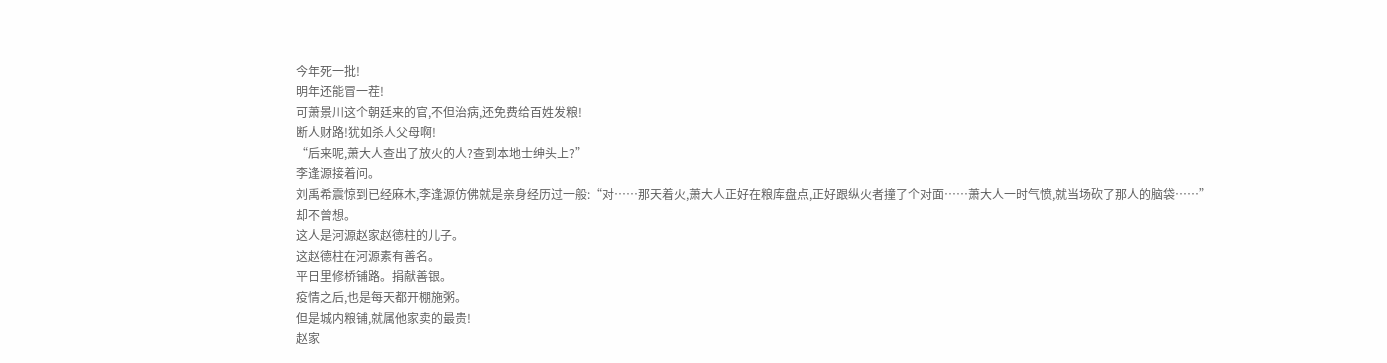今年死一批!
明年还能冒一茬!
可萧景川这个朝廷来的官,不但治病,还免费给百姓发粮!
断人财路!犹如杀人父母啊!
“后来呢,萧大人查出了放火的人?查到本地士绅头上?”
李逢源接着问。
刘禹希震惊到已经麻木,李逢源仿佛就是亲身经历过一般:“对……那天着火,萧大人正好在粮库盘点,正好跟纵火者撞了个对面……萧大人一时气愤,就当场砍了那人的脑袋……”
却不曾想。
这人是河源赵家赵德柱的儿子。
这赵德柱在河源素有善名。
平日里修桥铺路。捐献善银。
疫情之后,也是每天都开棚施粥。
但是城内粮铺,就属他家卖的最贵!
赵家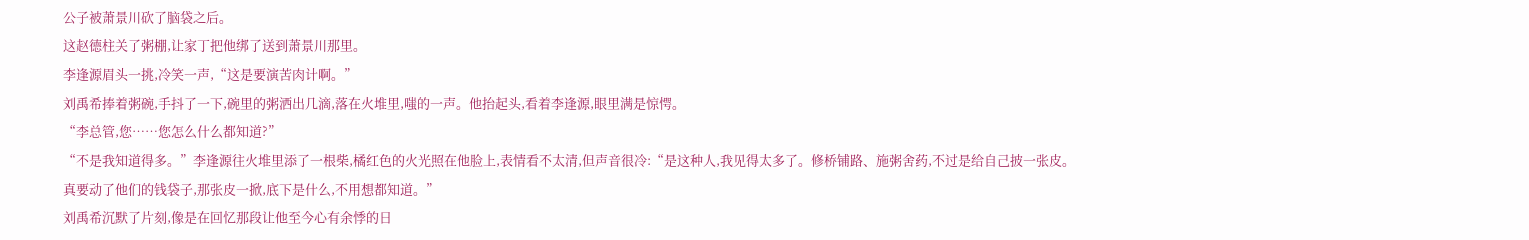公子被萧景川砍了脑袋之后。
这赵德柱关了粥棚,让家丁把他绑了送到萧景川那里。
李逢源眉头一挑,冷笑一声,“这是要演苦肉计啊。”
刘禹希捧着粥碗,手抖了一下,碗里的粥洒出几滴,落在火堆里,嗤的一声。他抬起头,看着李逢源,眼里满是惊愕。
“李总管,您……您怎么什么都知道?”
“不是我知道得多。”李逢源往火堆里添了一根柴,橘红色的火光照在他脸上,表情看不太清,但声音很冷:“是这种人,我见得太多了。修桥铺路、施粥舍药,不过是给自己披一张皮。真要动了他们的钱袋子,那张皮一掀,底下是什么,不用想都知道。”
刘禹希沉默了片刻,像是在回忆那段让他至今心有余悸的日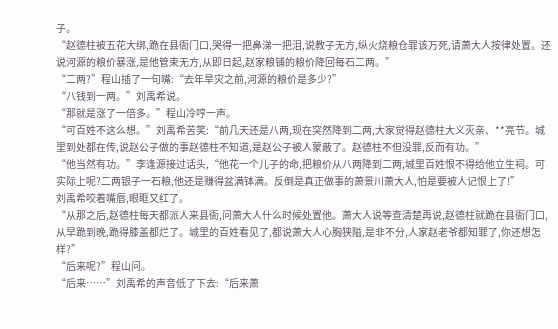子。
“赵德柱被五花大绑,跪在县衙门口,哭得一把鼻涕一把泪,说教子无方,纵火烧粮仓罪该万死,请萧大人按律处置。还说河源的粮价暴涨,是他管束无方,从即日起,赵家粮铺的粮价降回每石二两。”
“二两?”程山插了一句嘴:“去年旱灾之前,河源的粮价是多少?”
“八钱到一两。”刘禹希说。
“那就是涨了一倍多。”程山冷哼一声。
“可百姓不这么想。”刘禹希苦笑:“前几天还是八两,现在突然降到二两,大家觉得赵德柱大义灭亲、**亮节。城里到处都在传,说赵公子做的事赵德柱不知道,是赵公子被人蒙蔽了。赵德柱不但没罪,反而有功。”
“他当然有功。”李逢源接过话头,“他花一个儿子的命,把粮价从八两降到二两,城里百姓恨不得给他立生祠。可实际上呢?二两银子一石粮,他还是赚得盆满钵满。反倒是真正做事的萧景川萧大人,怕是要被人记恨上了!”
刘禹希咬着嘴唇,眼眶又红了。
“从那之后,赵德柱每天都派人来县衙,问萧大人什么时候处置他。萧大人说等查清楚再说,赵德柱就跪在县衙门口,从早跪到晚,跪得膝盖都烂了。城里的百姓看见了,都说萧大人心胸狭隘,是非不分,人家赵老爷都知罪了,你还想怎样?”
“后来呢?”程山问。
“后来……”刘禹希的声音低了下去:“后来萧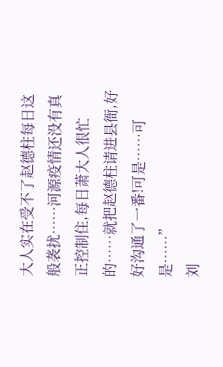大人实在受不了赵德柱每日这般袭扰……河源疫情还没有真正控制住,每日萧大人很忙的……就把赵德柱请进县衙,好好沟通了一番!可是……可是……”
刘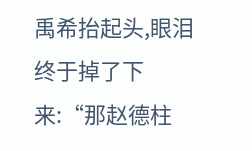禹希抬起头,眼泪终于掉了下来:“那赵德柱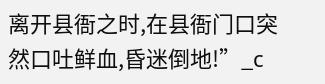离开县衙之时,在县衙门口突然口吐鲜血,昏迷倒地!”_c